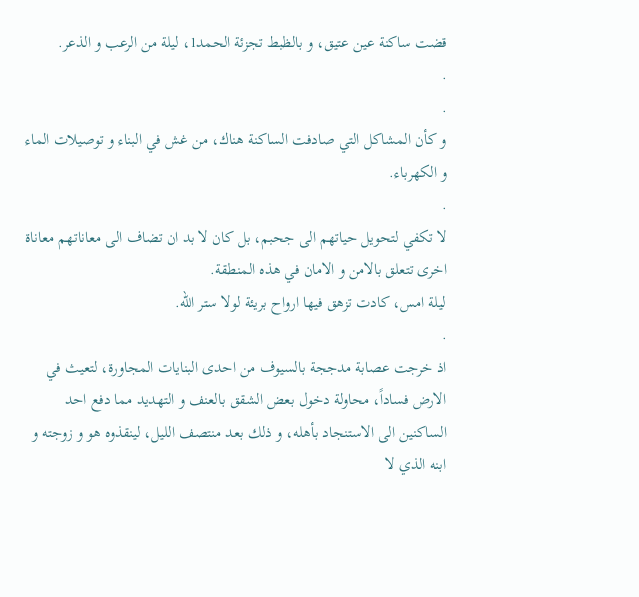قضت ساكنة عين عتيق، و بالظبط تجزئة الحمد1، ليلة من الرعب و الذعر.
.
.
و كأن المشاكل التي صادفت الساكنة هناك، من غش في البناء و توصيلات الماء و الكهرباء.
.
لا تكفي لتحويل حياتهم الى جحبم، بل كان لا بد ان تضاف الى معاناتهم معاناة اخرى تتعلق بالامن و الامان في هذه المنطقة.
ليلة امس، كادت تزهق فيها ارواح بريئة لولا ستر الله.
.
اذ خرجت عصابة مدججة بالسيوف من احدى البنايات المجاورة، لتعيث في الارض فساداً، محاولة دخول بعض الشقق بالعنف و التهديد مما دفع احد الساكنين الى الاستنجاد بأهله، و ذلك بعد منتصف الليل، لينقذوه هو و زوجته و ابنه الذي لا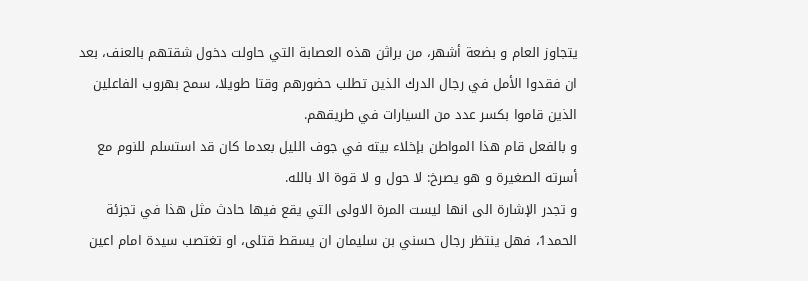يتجاوز العام و بضعة أشهر، من براثن هذه العصابة التي حاولت دخول شقتهم بالعنف، بعد ان فقدوا الأمل في رجال الدرك الذين تطلب حضورهم وقتا طويلا، سمح بهروب الفاعلين الذين قاموا بكسر عدد من السيارات في طريقهم.
و بالفعل قام هذا المواطن بإخلاء بيته في جوف الليل بعدما كان قد استسلم للنوم مع أسرته الصغيرة و هو يصرخ: لا حول و لا قوة الا بالله.
و تجدر الإشارة الى انها ليست المرة الاولى التي يقع فيها حادث مثل هذا في تجزئة الحمد1، فهل ينتظر رجال حسني بن سليمان ان يسقط قتلى، او تغتصب سيدة امام اعين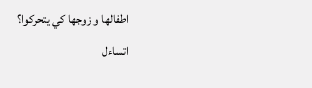اطفالها و زوجها كي يتحركوا؟
اتساءل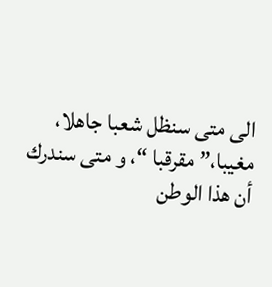الى متى سنظل شعبا جاهلا، مغيبا،” مقرقبا “، و متى سندرك أن هذا الوطن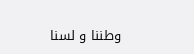وطننا و لسنا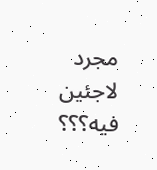مجرد لاجئين فيه؟؟؟